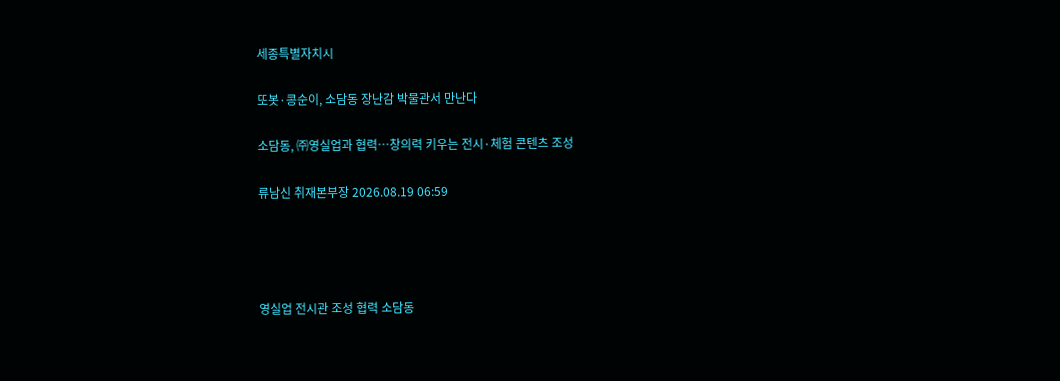세종특별자치시

또봇·콩순이, 소담동 장난감 박물관서 만난다

소담동, ㈜영실업과 협력…창의력 키우는 전시·체험 콘텐츠 조성

류남신 취재본부장 2026.08.19 06:59




영실업 전시관 조성 협력 소담동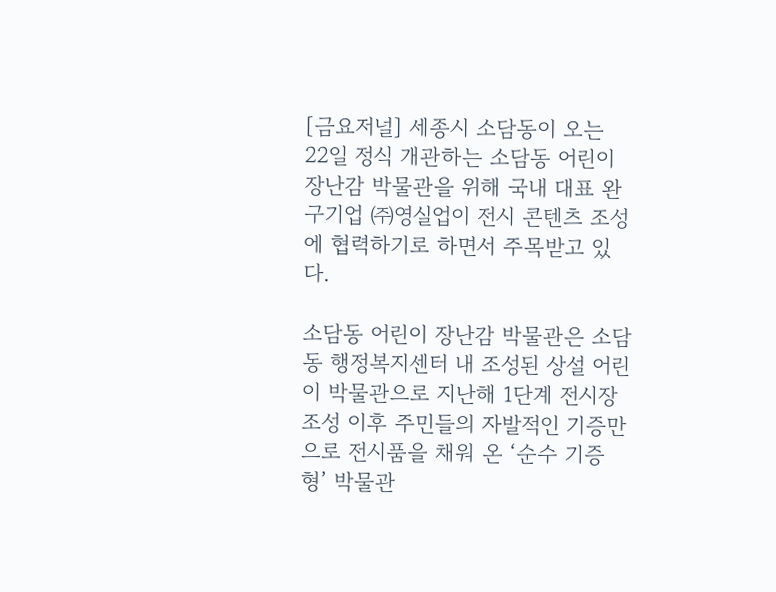[금요저널] 세종시 소담동이 오는 22일 정식 개관하는 소담동 어린이 장난감 박물관을 위해 국내 대표 완구기업 ㈜영실업이 전시 콘텐츠 조성에 협력하기로 하면서 주목받고 있다.

소담동 어린이 장난감 박물관은 소담동 행정복지센터 내 조성된 상설 어린이 박물관으로 지난해 1단계 전시장 조성 이후 주민들의 자발적인 기증만으로 전시품을 채워 온 ‘순수 기증형’ 박물관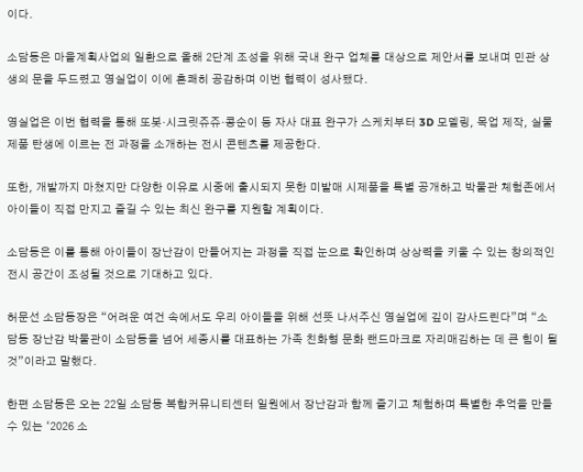이다.

소담동은 마을계획사업의 일환으로 올해 2단계 조성을 위해 국내 완구 업체를 대상으로 제안서를 보내며 민관 상생의 문을 두드렸고 영실업이 이에 흔쾌히 공감하며 이번 협력이 성사됐다.

영실업은 이번 협력을 통해 또봇·시크릿쥬쥬·콩순이 등 자사 대표 완구가 스케치부터 3D 모델링, 목업 제작, 실물 제품 탄생에 이르는 전 과정을 소개하는 전시 콘텐츠를 제공한다.

또한, 개발까지 마쳤지만 다양한 이유로 시중에 출시되지 못한 미발매 시제품을 특별 공개하고 박물관 체험존에서 아이들이 직접 만지고 즐길 수 있는 최신 완구를 지원할 계획이다.

소담동은 이를 통해 아이들이 장난감이 만들어지는 과정을 직접 눈으로 확인하며 상상력을 키울 수 있는 창의적인 전시 공간이 조성될 것으로 기대하고 있다.

허문선 소담동장은 “어려운 여건 속에서도 우리 아이들을 위해 선뜻 나서주신 영실업에 깊이 감사드린다”며 “소담동 장난감 박물관이 소담동을 넘어 세종시를 대표하는 가족 친화형 문화 랜드마크로 자리매김하는 데 큰 힘이 될 것”이라고 말했다.

한편 소담동은 오는 22일 소담동 복합커뮤니티센터 일원에서 장난감과 함께 즐기고 체험하며 특별한 추억을 만들 수 있는 ‘2026 소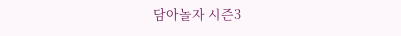담아놀자 시즌3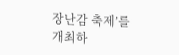장난감 축제’를 개최하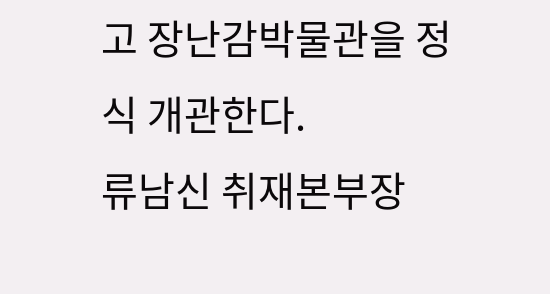고 장난감박물관을 정식 개관한다.
류남신 취재본부장